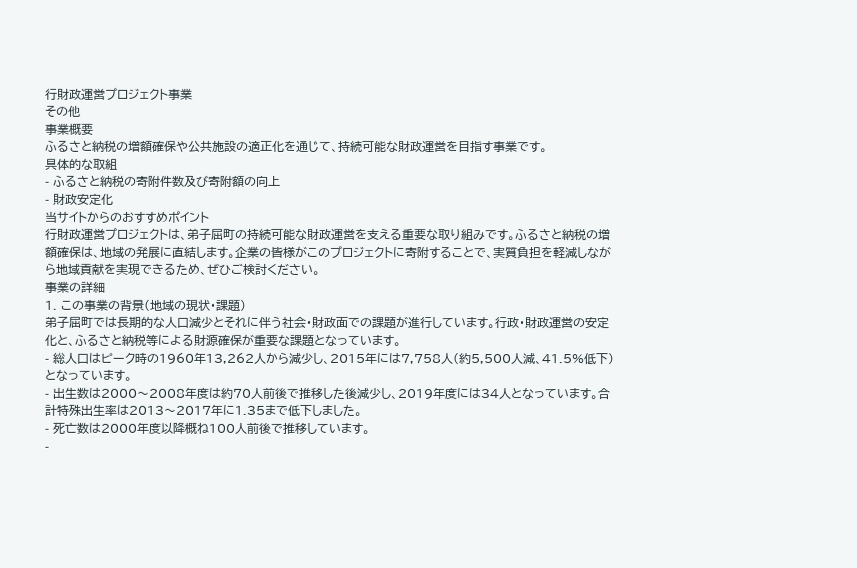行財政運営プロジェクト事業
その他
事業概要
ふるさと納税の増額確保や公共施設の適正化を通じて、持続可能な財政運営を目指す事業です。
具体的な取組
- ふるさと納税の寄附件数及び寄附額の向上
- 財政安定化
当サイトからのおすすめポイント
行財政運営プロジェクトは、弟子屈町の持続可能な財政運営を支える重要な取り組みです。ふるさと納税の増額確保は、地域の発展に直結します。企業の皆様がこのプロジェクトに寄附することで、実質負担を軽減しながら地域貢献を実現できるため、ぜひご検討ください。
事業の詳細
1. この事業の背景(地域の現状・課題)
弟子屈町では長期的な人口減少とそれに伴う社会・財政面での課題が進行しています。行政・財政運営の安定化と、ふるさと納税等による財源確保が重要な課題となっています。
- 総人口はピーク時の1960年13,262人から減少し、2015年には7,758人(約5,500人減、41.5%低下)となっています。
- 出生数は2000〜2008年度は約70人前後で推移した後減少し、2019年度には34人となっています。合計特殊出生率は2013〜2017年に1.35まで低下しました。
- 死亡数は2000年度以降概ね100人前後で推移しています。
-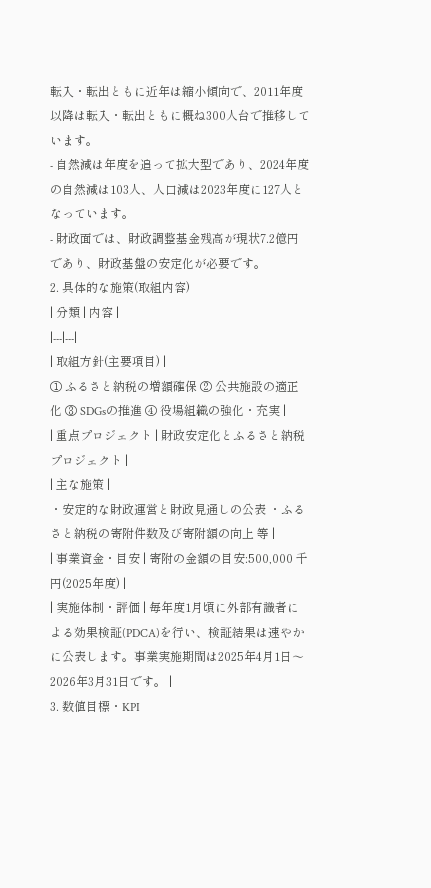転入・転出ともに近年は縮小傾向で、2011年度以降は転入・転出ともに概ね300人台で推移しています。
- 自然減は年度を追って拡大型であり、2024年度の自然減は103人、人口減は2023年度に127人となっています。
- 財政面では、財政調整基金残高が現状7.2億円であり、財政基盤の安定化が必要です。
2. 具体的な施策(取組内容)
| 分類 | 内容 |
|---|---|
| 取組方針(主要項目) |
① ふるさと納税の増額確保 ② 公共施設の適正化 ③ SDGsの推進 ④ 役場組織の強化・充実 |
| 重点プロジェクト | 財政安定化とふるさと納税プロジェクト |
| 主な施策 |
・安定的な財政運営と財政見通しの公表 ・ふるさと納税の寄附件数及び寄附額の向上 等 |
| 事業資金・目安 | 寄附の金額の目安:500,000 千円(2025年度) |
| 実施体制・評価 | 毎年度1月頃に外部有識者による効果検証(PDCA)を行い、検証結果は速やかに公表します。事業実施期間は2025年4月1日〜2026年3月31日です。 |
3. 数値目標・KPI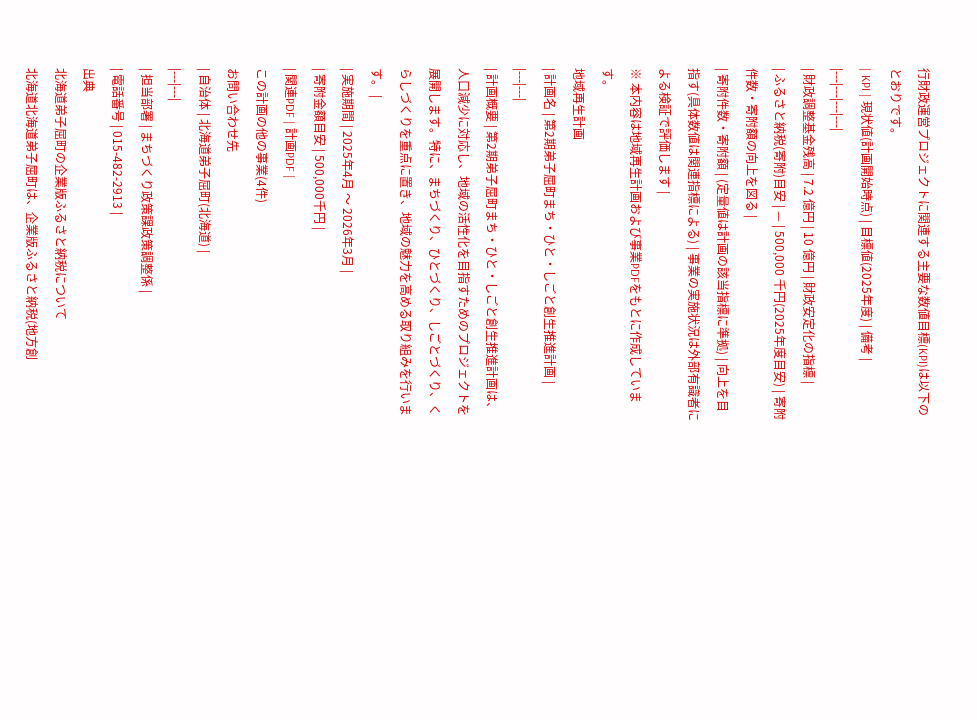行財政運営プロジェクトに関連する主要な数値目標(KPI)は以下のとおりです。
| KPI | 現状値(計画開始時点) | 目標値(2025年度) | 備考 |
|---|---|---|---|
| 財政調整基金残高 | 7.2 億円 | 10 億円 | 財政安定化の指標 |
| ふるさと納税(寄附)目安 | — | 500,000 千円(2025年度目安) | 寄附件数・寄附額の向上を図る |
| 寄附件数・寄附額 | (定量値は計画の該当指標に準拠) | 向上を目指す(具体数値は関連指標による) | 事業の実施状況は外部有識者による検証で評価します |
※ 本内容は地域再生計画および事業PDFをもとに作成しています。
地域再生計画
| 計画名 | 第2期弟子屈町まち・ひと・しごと創生推進計画 |
|---|---|
| 計画概要 | 第2期弟子屈町まち・ひと・しごと創生推進計画は、人口減少に対応し、地域の活性化を目指すためのプロジェクトを展開します。特に、まちづくり、ひとづくり、しごとづくり、くらしづくりを重点に置き、地域の魅力を高める取り組みを行います。 |
| 実施期間 | 2025年4月 〜 2026年3月 |
| 寄附金額目安 | 500,000千円 |
| 関連PDF | 計画PDF |
この計画の他の事業(4件)
お問い合わせ先
| 自治体 | 北海道弟子屈町(北海道) |
|---|---|
| 担当部署 | まちづくり政策課政策調整係 |
| 電話番号 | 015-482-2913 |
出典
北海道弟子屈町の企業版ふるさと納税について
北海道北海道弟子屈町は、企業版ふるさと納税(地方創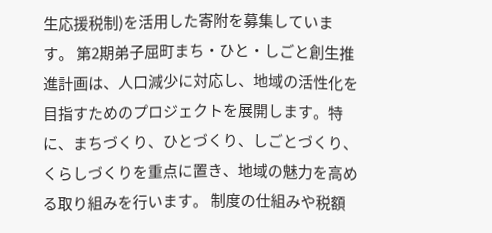生応援税制)を活用した寄附を募集しています。 第2期弟子屈町まち・ひと・しごと創生推進計画は、人口減少に対応し、地域の活性化を目指すためのプロジェクトを展開します。特に、まちづくり、ひとづくり、しごとづくり、くらしづくりを重点に置き、地域の魅力を高める取り組みを行います。 制度の仕組みや税額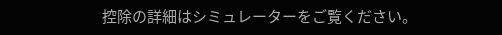控除の詳細はシミュレーターをご覧ください。